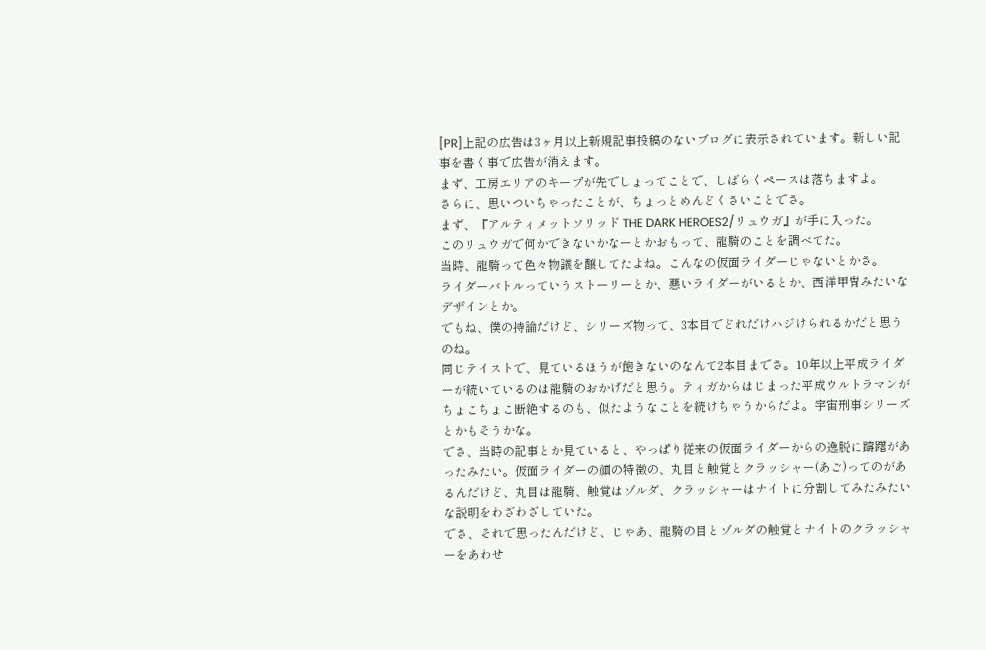[PR]上記の広告は3ヶ月以上新規記事投稿のないブログに表示されています。新しい記事を書く事で広告が消えます。
まず、工房エリアのキープが先でしょってことで、しばらくペースは落ちますよ。
さらに、思いついちゃったことが、ちょっとめんどくさいことでさ。
まず、『アルティメットソリッド THE DARK HEROES2/リュウガ』が手に入った。
このリュウガで何かできないかなーとかおもって、龍騎のことを調べてた。
当時、龍騎って色々物議を醸してたよね。こんなの仮面ライダーじゃないとかさ。
ライダーバトルっていうストーリーとか、悪いライダーがいるとか、西洋甲冑みたいなデザインとか。
でもね、僕の持論だけど、シリーズ物って、3本目でどれだけハジけられるかだと思うのね。
同じテイストで、見ているほうが飽きないのなんて2本目までさ。10年以上平成ライダーが続いているのは龍騎のおかげだと思う。ティガからはじまった平成ウルトラマンがちょこちょこ断絶するのも、似たようなことを続けちゃうからだよ。宇宙刑事シリーズとかもそうかな。
でさ、当時の記事とか見ていると、やっぱり従来の仮面ライダーからの逸脱に躊躇があったみたい。仮面ライダーの顔の特徴の、丸目と触覚とクラッシャー(あご)ってのがあるんだけど、丸目は龍騎、触覚はゾルダ、クラッシャーはナイトに分割してみたみたいな説明をわざわざしていた。
でさ、それで思ったんだけど、じゃあ、龍騎の目とゾルダの触覚とナイトのクラッシャーをあわせ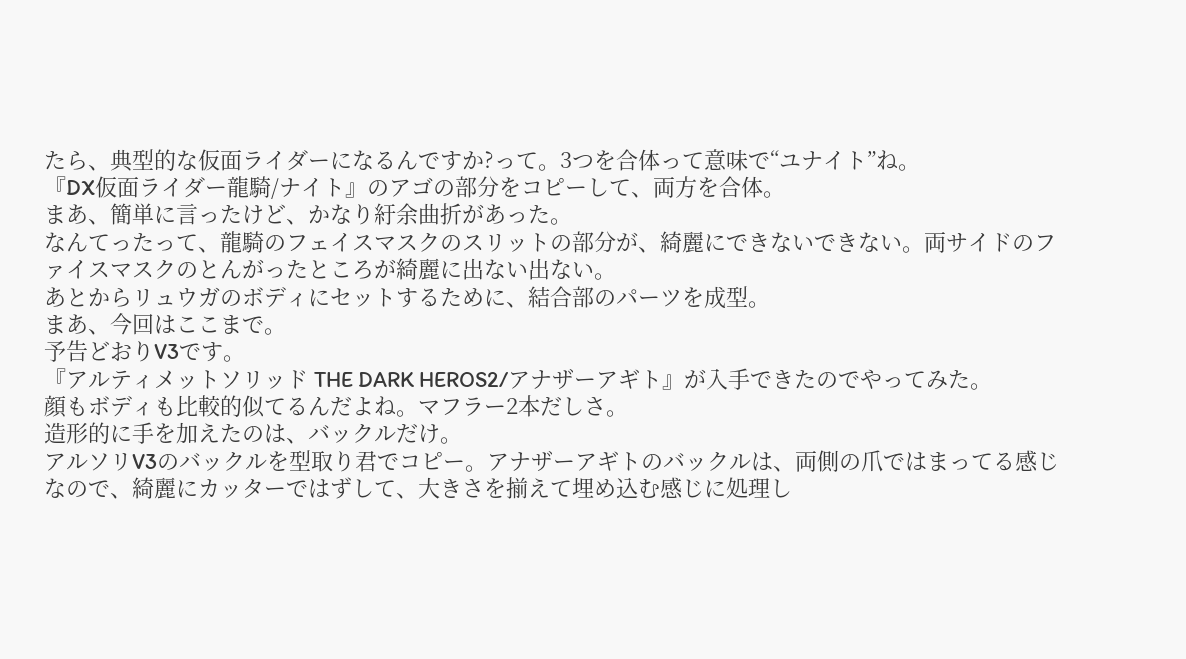たら、典型的な仮面ライダーになるんですか?って。3つを合体って意味で“ユナイト”ね。
『DX仮面ライダー龍騎/ナイト』のアゴの部分をコピーして、両方を合体。
まあ、簡単に言ったけど、かなり紆余曲折があった。
なんてったって、龍騎のフェイスマスクのスリットの部分が、綺麗にできないできない。両サイドのファイスマスクのとんがったところが綺麗に出ない出ない。
あとからリュウガのボディにセットするために、結合部のパーツを成型。
まあ、今回はここまで。
予告どおりV3です。
『アルティメットソリッド THE DARK HEROS2/アナザーアギト』が入手できたのでやってみた。
顔もボディも比較的似てるんだよね。マフラー2本だしさ。
造形的に手を加えたのは、バックルだけ。
アルソリV3のバックルを型取り君でコピー。アナザーアギトのバックルは、両側の爪ではまってる感じなので、綺麗にカッターではずして、大きさを揃えて埋め込む感じに処理し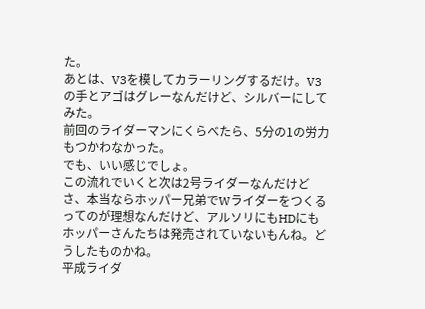た。
あとは、V3を模してカラーリングするだけ。V3の手とアゴはグレーなんだけど、シルバーにしてみた。
前回のライダーマンにくらべたら、5分の1の労力もつかわなかった。
でも、いい感じでしょ。
この流れでいくと次は2号ライダーなんだけどさ、本当ならホッパー兄弟でWライダーをつくるってのが理想なんだけど、アルソリにもHDにもホッパーさんたちは発売されていないもんね。どうしたものかね。
平成ライダ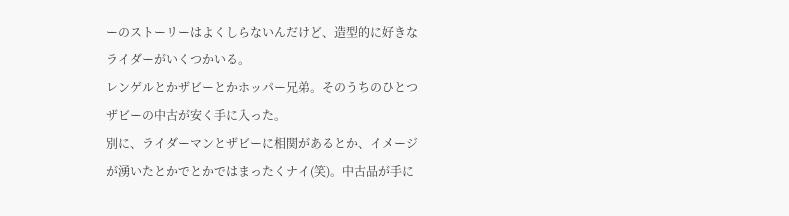ーのストーリーはよくしらないんだけど、造型的に好きなライダーがいくつかいる。
レンゲルとかザビーとかホッパー兄弟。そのうちのひとつザビーの中古が安く手に入った。
別に、ライダーマンとザビーに相関があるとか、イメージが湧いたとかでとかではまったくナイ(笑)。中古品が手に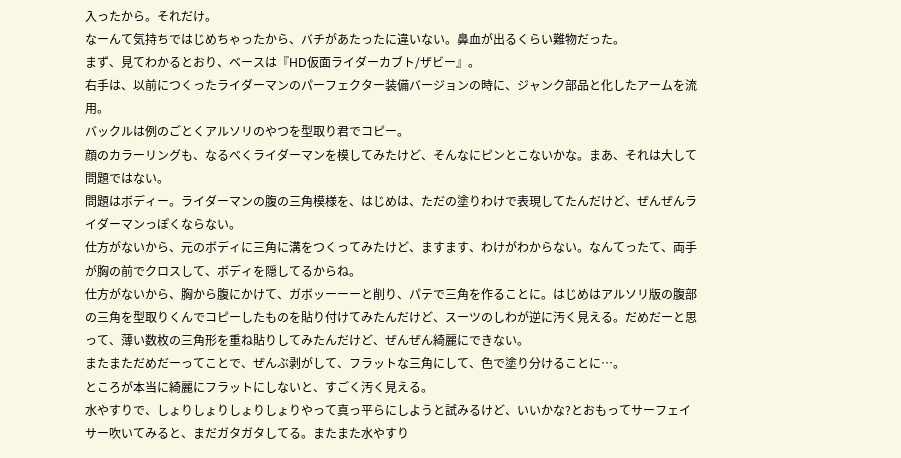入ったから。それだけ。
なーんて気持ちではじめちゃったから、バチがあたったに違いない。鼻血が出るくらい難物だった。
まず、見てわかるとおり、ベースは『HD仮面ライダーカブト/ザビー』。
右手は、以前につくったライダーマンのパーフェクター装備バージョンの時に、ジャンク部品と化したアームを流用。
バックルは例のごとくアルソリのやつを型取り君でコピー。
顔のカラーリングも、なるべくライダーマンを模してみたけど、そんなにピンとこないかな。まあ、それは大して問題ではない。
問題はボディー。ライダーマンの腹の三角模様を、はじめは、ただの塗りわけで表現してたんだけど、ぜんぜんライダーマンっぽくならない。
仕方がないから、元のボディに三角に溝をつくってみたけど、ますます、わけがわからない。なんてったて、両手が胸の前でクロスして、ボディを隠してるからね。
仕方がないから、胸から腹にかけて、ガボッーーーと削り、パテで三角を作ることに。はじめはアルソリ版の腹部の三角を型取りくんでコピーしたものを貼り付けてみたんだけど、スーツのしわが逆に汚く見える。だめだーと思って、薄い数枚の三角形を重ね貼りしてみたんだけど、ぜんぜん綺麗にできない。
またまただめだーってことで、ぜんぶ剥がして、フラットな三角にして、色で塗り分けることに…。
ところが本当に綺麗にフラットにしないと、すごく汚く見える。
水やすりで、しょりしょりしょりしょりやって真っ平らにしようと試みるけど、いいかな?とおもってサーフェイサー吹いてみると、まだガタガタしてる。またまた水やすり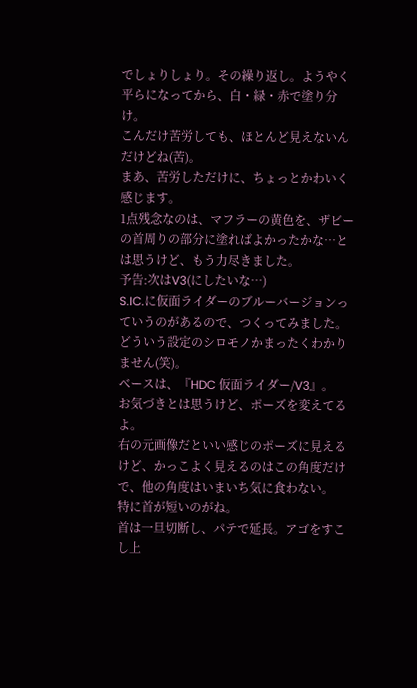でしょりしょり。その繰り返し。ようやく平らになってから、白・緑・赤で塗り分け。
こんだけ苦労しても、ほとんど見えないんだけどね(苦)。
まあ、苦労しただけに、ちょっとかわいく感じます。
1点残念なのは、マフラーの黄色を、ザビーの首周りの部分に塗ればよかったかな…とは思うけど、もう力尽きました。
予告:次はV3(にしたいな…)
S.IC.に仮面ライダーのブルーバージョンっていうのがあるので、つくってみました。
どういう設定のシロモノかまったくわかりません(笑)。
ベースは、『HDC 仮面ライダー/V3』。
お気づきとは思うけど、ポーズを変えてるよ。
右の元画像だといい感じのポーズに見えるけど、かっこよく見えるのはこの角度だけで、他の角度はいまいち気に食わない。
特に首が短いのがね。
首は一旦切断し、パテで延長。アゴをすこし上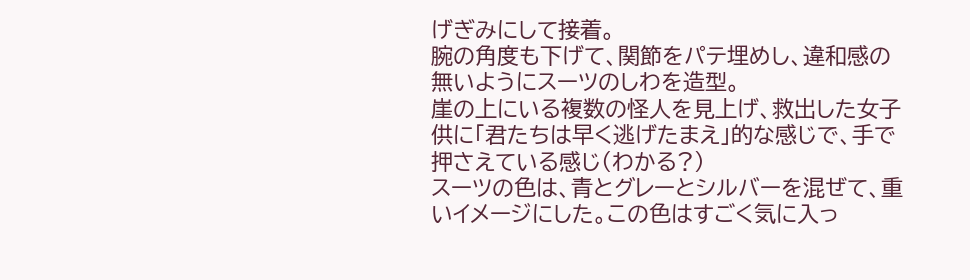げぎみにして接着。
腕の角度も下げて、関節をパテ埋めし、違和感の無いようにスーツのしわを造型。
崖の上にいる複数の怪人を見上げ、救出した女子供に「君たちは早く逃げたまえ」的な感じで、手で押さえている感じ(わかる?)
スーツの色は、青とグレーとシルバーを混ぜて、重いイメージにした。この色はすごく気に入っ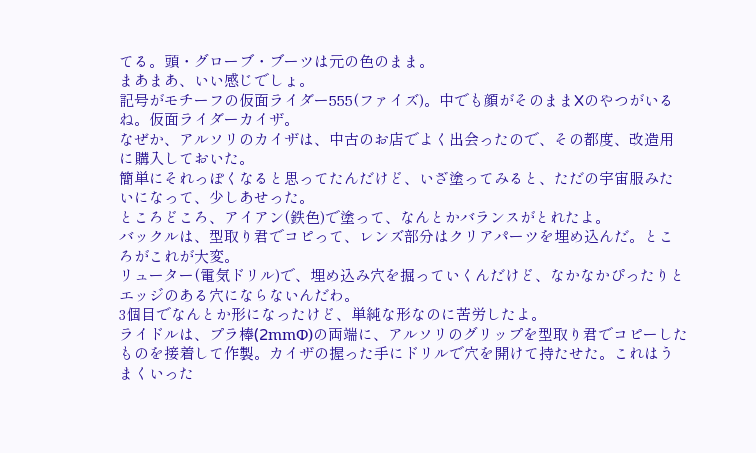てる。頭・グローブ・ブーツは元の色のまま。
まあまあ、いい感じでしょ。
記号がモチーフの仮面ライダー555(ファイズ)。中でも顔がそのままXのやつがいるね。仮面ライダーカイザ。
なぜか、アルソリのカイザは、中古のお店でよく出会ったので、その都度、改造用に購入しておいた。
簡単にそれっぽくなると思ってたんだけど、いざ塗ってみると、ただの宇宙服みたいになって、少しあせった。
ところどころ、アイアン(鉄色)で塗って、なんとかバランスがとれたよ。
バックルは、型取り君でコピって、レンズ部分はクリアパーツを埋め込んだ。ところがこれが大変。
リューター(電気ドリル)で、埋め込み穴を掘っていくんだけど、なかなかぴったりとエッジのある穴にならないんだわ。
3個目でなんとか形になったけど、単純な形なのに苦労したよ。
ライドルは、プラ棒(2mmΦ)の両端に、アルソリのグリップを型取り君でコピーしたものを接着して作製。カイザの握った手にドリルで穴を開けて持たせた。これはうまくいった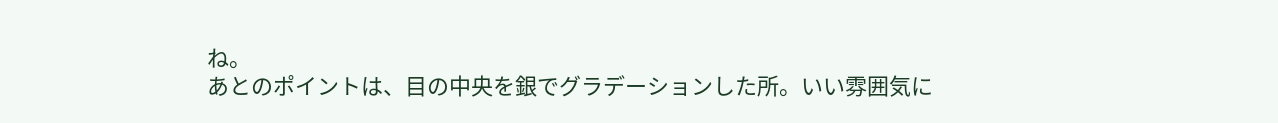ね。
あとのポイントは、目の中央を銀でグラデーションした所。いい雰囲気に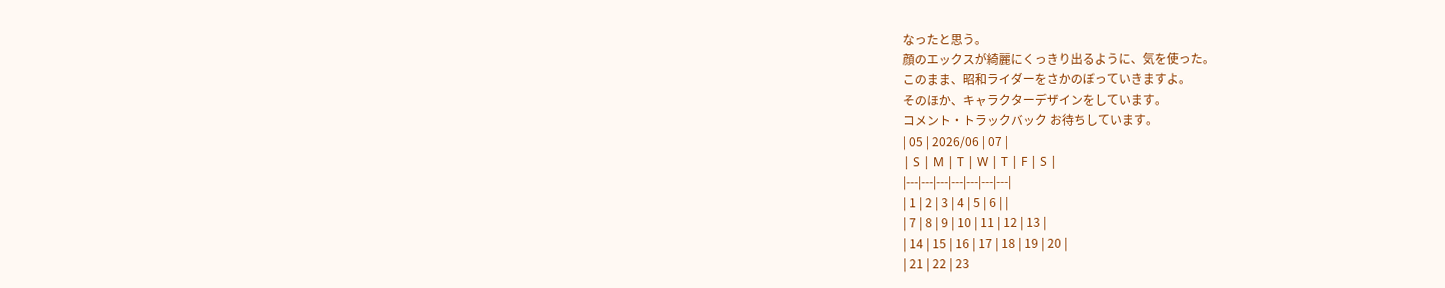なったと思う。
顔のエックスが綺麗にくっきり出るように、気を使った。
このまま、昭和ライダーをさかのぼっていきますよ。
そのほか、キャラクターデザインをしています。
コメント・トラックバック お待ちしています。
| 05 | 2026/06 | 07 |
| S | M | T | W | T | F | S |
|---|---|---|---|---|---|---|
| 1 | 2 | 3 | 4 | 5 | 6 | |
| 7 | 8 | 9 | 10 | 11 | 12 | 13 |
| 14 | 15 | 16 | 17 | 18 | 19 | 20 |
| 21 | 22 | 23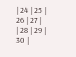| 24 | 25 | 26 | 27 |
| 28 | 29 | 30 |